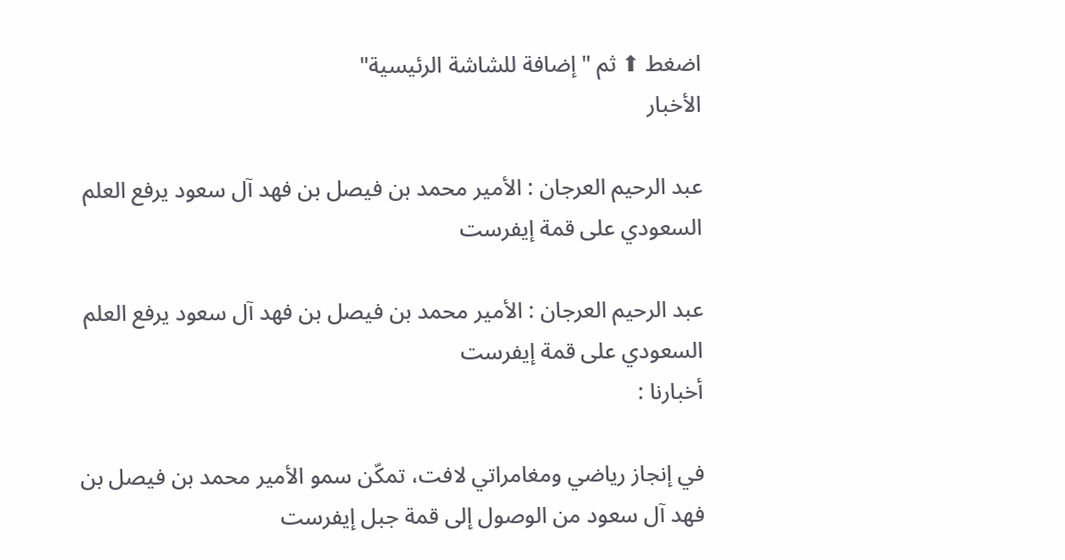اضغط ⬆ ثم "إضافة للشاشة الرئيسية"
الأخبار

عبد الرحيم العرجان : الأمير محمد بن فيصل بن فهد آل سعود يرفع العلم السعودي على قمة إيفرست

عبد الرحيم العرجان : الأمير محمد بن فيصل بن فهد آل سعود يرفع العلم السعودي على قمة إيفرست
أخبارنا :

في إنجاز رياضي ومغامراتي لافت، تمكّن سمو الأمير محمد بن فيصل بن فهد آل سعود من الوصول إلى قمة جبل إيفرست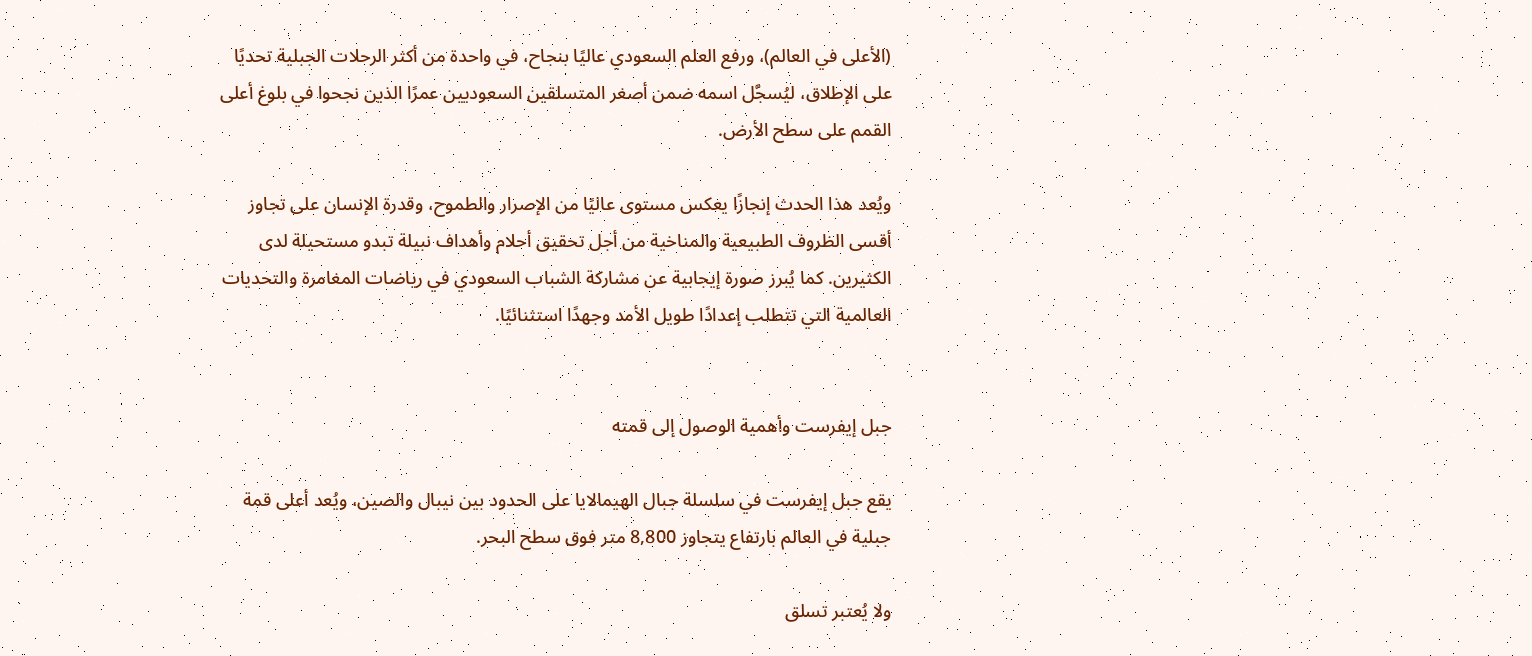(الأعلى في العالم)، ورفع العلم السعودي عاليًا بنجاح، في واحدة من أكثر الرحلات الجبلية تحديًا على الإطلاق، ليُسجَّل اسمه ضمن أصغر المتسلقين السعوديين عمرًا الذين نجحوا في بلوغ أعلى القمم على سطح الأرض.

ويُعد هذا الحدث إنجازًا يعكس مستوى عاليًا من الإصرار والطموح، وقدرة الإنسان على تجاوز أقسى الظروف الطبيعية والمناخية من أجل تحقيق أحلام وأهداف نبيلة تبدو مستحيلة لدى الكثيرين. كما يُبرز صورة إيجابية عن مشاركة الشباب السعودي في رياضات المغامرة والتحديات العالمية التي تتطلب إعدادًا طويل الأمد وجهدًا استثنائيًا.


جبل إيفرست وأهمية الوصول إلى قمته

يقع جبل إيفرست في سلسلة جبال الهيمالايا على الحدود بين نيبال والصين، ويُعد أعلى قمة جبلية في العالم بارتفاع يتجاوز 8,800 متر فوق سطح البحر.

ولا يُعتبر تسلق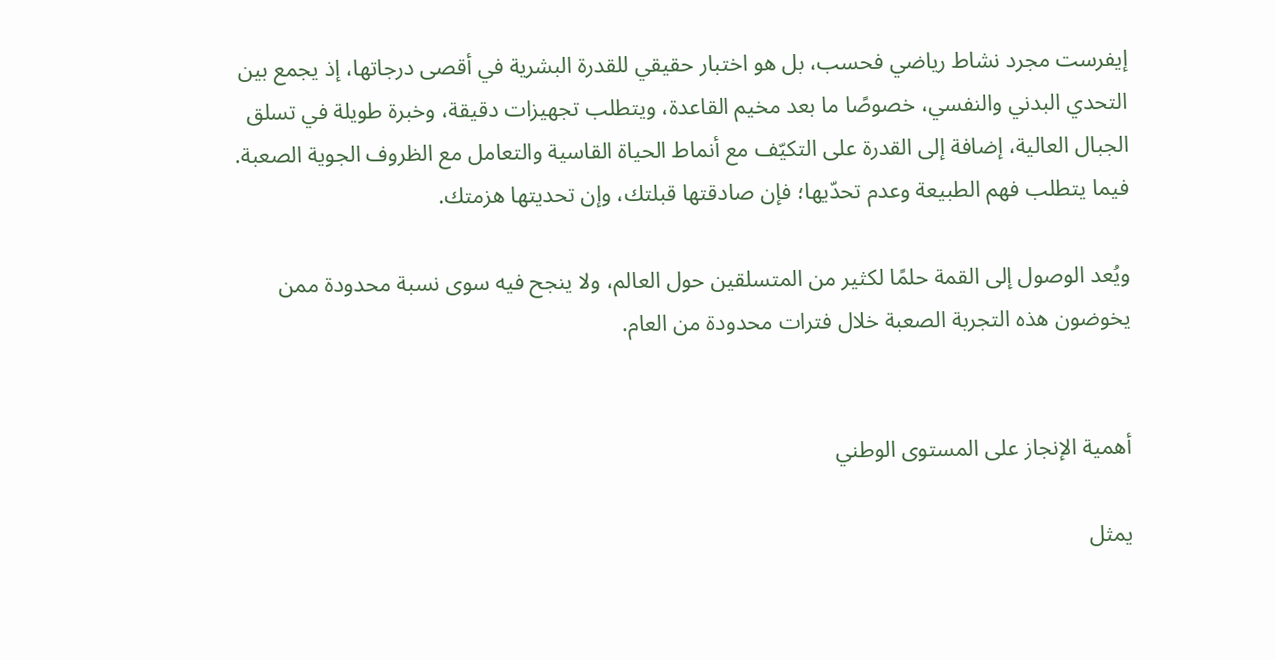إيفرست مجرد نشاط رياضي فحسب، بل هو اختبار حقيقي للقدرة البشرية في أقصى درجاتها، إذ يجمع بين التحدي البدني والنفسي، خصوصًا ما بعد مخيم القاعدة، ويتطلب تجهيزات دقيقة، وخبرة طويلة في تسلق الجبال العالية، إضافة إلى القدرة على التكيّف مع أنماط الحياة القاسية والتعامل مع الظروف الجوية الصعبة. فيما يتطلب فهم الطبيعة وعدم تحدّيها؛ فإن صادقتها قبلتك، وإن تحديتها هزمتك.

ويُعد الوصول إلى القمة حلمًا لكثير من المتسلقين حول العالم، ولا ينجح فيه سوى نسبة محدودة ممن يخوضون هذه التجربة الصعبة خلال فترات محدودة من العام.


أهمية الإنجاز على المستوى الوطني

يمثل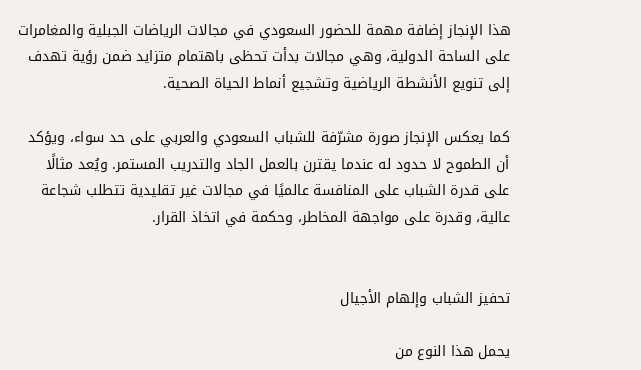هذا الإنجاز إضافة مهمة للحضور السعودي في مجالات الرياضات الجبلية والمغامرات على الساحة الدولية، وهي مجالات بدأت تحظى باهتمام متزايد ضمن رؤية تهدف إلى تنويع الأنشطة الرياضية وتشجيع أنماط الحياة الصحية.

كما يعكس الإنجاز صورة مشرّفة للشباب السعودي والعربي على حد سواء، ويؤكد أن الطموح لا حدود له عندما يقترن بالعمل الجاد والتدريب المستمر. ويُعد مثالًا على قدرة الشباب على المنافسة عالميًا في مجالات غير تقليدية تتطلب شجاعة عالية، وقدرة على مواجهة المخاطر، وحكمة في اتخاذ القرار.


تحفيز الشباب وإلهام الأجيال

يحمل هذا النوع من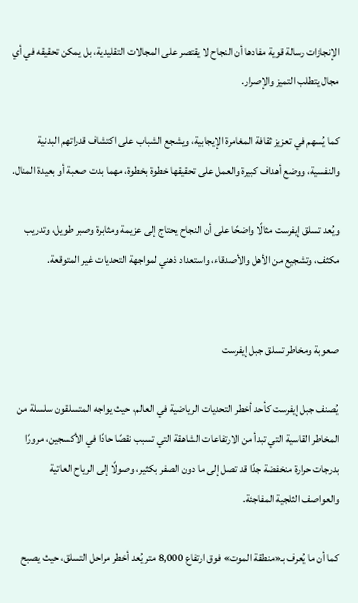الإنجازات رسالة قوية مفادها أن النجاح لا يقتصر على المجالات التقليدية، بل يمكن تحقيقه في أي مجال يتطلب التميز والإصرار.

كما يُسهم في تعزيز ثقافة المغامرة الإيجابية، ويشجع الشباب على اكتشاف قدراتهم البدنية والنفسية، ووضع أهداف كبيرة والعمل على تحقيقها خطوة بخطوة، مهما بدت صعبة أو بعيدة المنال.

ويُعد تسلق إيفرست مثالًا واضحًا على أن النجاح يحتاج إلى عزيمة ومثابرة وصبر طويل، وتدريب مكثف، وتشجيع من الأهل والأصدقاء، واستعداد ذهني لمواجهة التحديات غير المتوقعة.


صعوبة ومخاطر تسلق جبل إيفرست

يُصنف جبل إيفرست كأحد أخطر التحديات الرياضية في العالم، حيث يواجه المتسلقون سلسلة من المخاطر القاسية التي تبدأ من الارتفاعات الشاهقة التي تسبب نقصًا حادًا في الأكسجين، مرورًا بدرجات حرارة منخفضة جدًا قد تصل إلى ما دون الصفر بكثير، وصولًا إلى الرياح العاتية والعواصف الثلجية المفاجئة.

كما أن ما يُعرف بـ«منطقة الموت» فوق ارتفاع 8,000 متر يُعد أخطر مراحل التسلق، حيث يصبح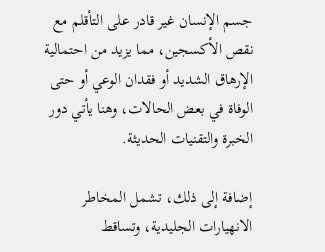جسم الإنسان غير قادر على التأقلم مع نقص الأكسجين، مما يزيد من احتمالية الإرهاق الشديد أو فقدان الوعي أو حتى الوفاة في بعض الحالات، وهنا يأتي دور الخبرة والتقنيات الحديثة.

إضافة إلى ذلك، تشمل المخاطر الانهيارات الجليدية، وتساقط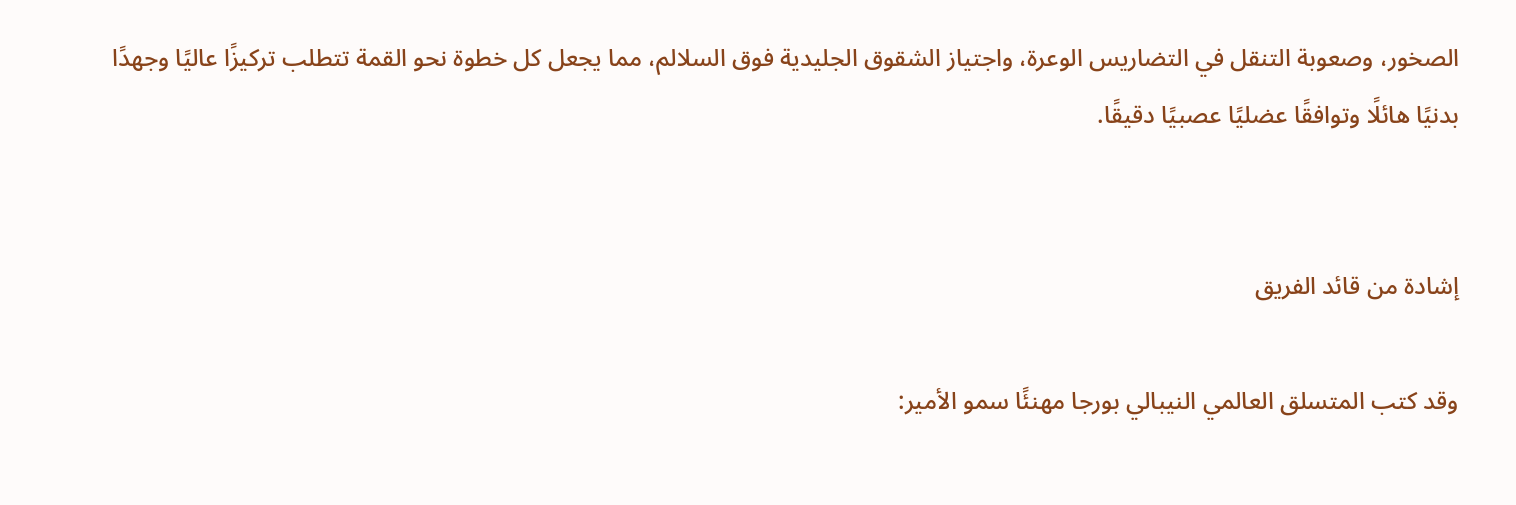الصخور، وصعوبة التنقل في التضاريس الوعرة، واجتياز الشقوق الجليدية فوق السلالم، مما يجعل كل خطوة نحو القمة تتطلب تركيزًا عاليًا وجهدًا بدنيًا هائلًا وتوافقًا عضليًا عصبيًا دقيقًا.


إشادة من قائد الفريق

وقد كتب المتسلق العالمي النيبالي بورجا مهنئًا سمو الأمير: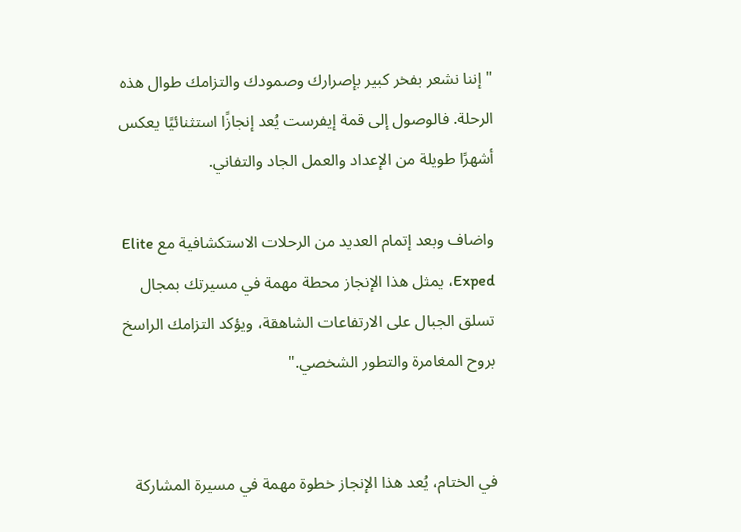"إننا نشعر بفخر كبير بإصرارك وصمودك والتزامك طوال هذه الرحلة. فالوصول إلى قمة إيفرست يُعد إنجازًا استثنائيًا يعكس أشهرًا طويلة من الإعداد والعمل الجاد والتفاني.

واضاف وبعد إتمام العديد من الرحلات الاستكشافية مع Elite Exped، يمثل هذا الإنجاز محطة مهمة في مسيرتك بمجال تسلق الجبال على الارتفاعات الشاهقة، ويؤكد التزامك الراسخ بروح المغامرة والتطور الشخصي."


في الختام، يُعد هذا الإنجاز خطوة مهمة في مسيرة المشاركة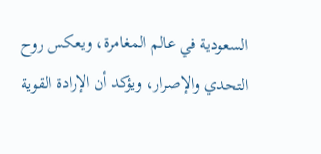السعودية في عالم المغامرة، ويعكس روح التحدي والإصرار، ويؤكد أن الإرادة القوية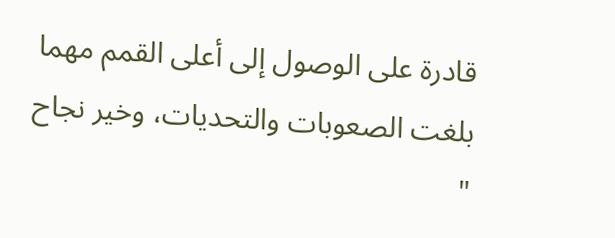قادرة على الوصول إلى أعلى القمم مهما بلغت الصعوبات والتحديات، وخير نجاح "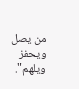من يصل ويحفز ويلهم".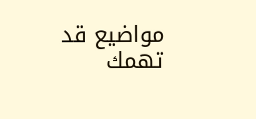مواضيع قد تهمك